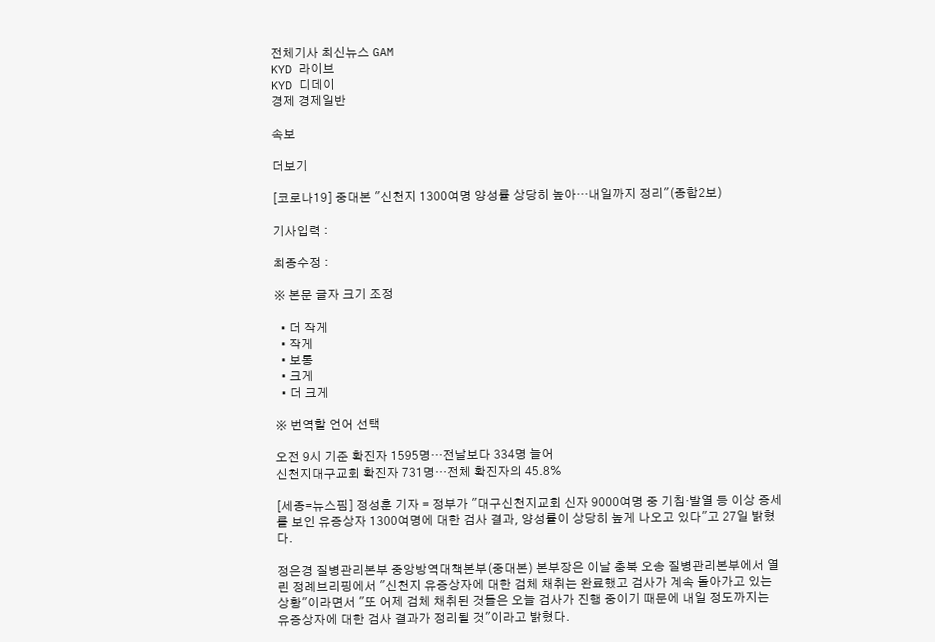전체기사 최신뉴스 GAM
KYD 라이브
KYD 디데이
경제 경제일반

속보

더보기

[코로나19] 중대본 "신천지 1300여명 양성률 상당히 높아…내일까지 정리"(종합2보)

기사입력 :

최종수정 :

※ 본문 글자 크기 조정

  • 더 작게
  • 작게
  • 보통
  • 크게
  • 더 크게

※ 번역할 언어 선택

오전 9시 기준 확진자 1595명…전날보다 334명 늘어
신천지대구교회 확진자 731명…전체 확진자의 45.8%

[세종=뉴스핌] 정성훈 기자 = 정부가 "대구신천지교회 신자 9000여명 중 기침·발열 등 이상 증세를 보인 유증상자 1300여명에 대한 검사 결과, 양성률이 상당히 높게 나오고 있다"고 27일 밝혔다.

정은경 질병관리본부 중앙방역대책본부(중대본) 본부장은 이날 충북 오송 질병관리본부에서 열린 정례브리핑에서 "신천지 유증상자에 대한 검체 채취는 완료했고 검사가 계속 돌아가고 있는 상황"이라면서 "또 어제 검체 채취된 것들은 오늘 검사가 진행 중이기 때문에 내일 정도까지는 유증상자에 대한 검사 결과가 정리될 것"이라고 밝혔다.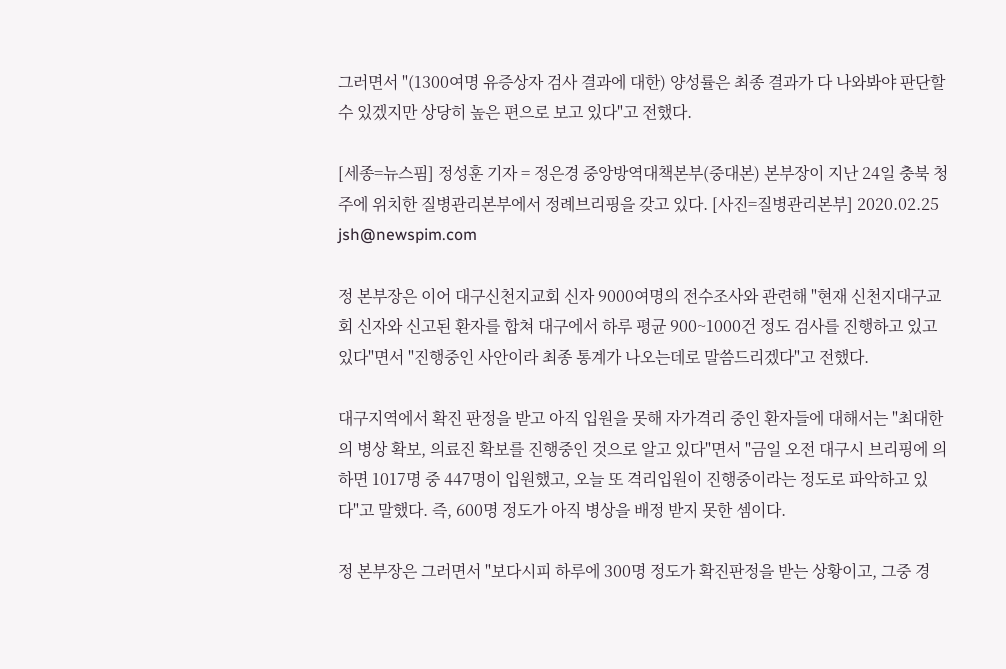그러면서 "(1300여명 유증상자 검사 결과에 대한) 양성률은 최종 결과가 다 나와봐야 판단할 수 있겠지만 상당히 높은 편으로 보고 있다"고 전했다.

[세종=뉴스핌] 정성훈 기자 = 정은경 중앙방역대책본부(중대본) 본부장이 지난 24일 충북 청주에 위치한 질병관리본부에서 정례브리핑을 갖고 있다. [사진=질병관리본부] 2020.02.25 jsh@newspim.com

정 본부장은 이어 대구신천지교회 신자 9000여명의 전수조사와 관련해 "현재 신천지대구교회 신자와 신고된 환자를 합쳐 대구에서 하루 평균 900~1000건 정도 검사를 진행하고 있고 있다"면서 "진행중인 사안이라 최종 통계가 나오는데로 말씀드리겠다"고 전했다.

대구지역에서 확진 판정을 받고 아직 입원을 못해 자가격리 중인 환자들에 대해서는 "최대한의 병상 확보, 의료진 확보를 진행중인 것으로 알고 있다"면서 "금일 오전 대구시 브리핑에 의하면 1017명 중 447명이 입원했고, 오늘 또 격리입원이 진행중이라는 정도로 파악하고 있다"고 말했다. 즉, 600명 정도가 아직 병상을 배정 받지 못한 셈이다.

정 본부장은 그러면서 "보다시피 하루에 300명 정도가 확진판정을 받는 상황이고, 그중 경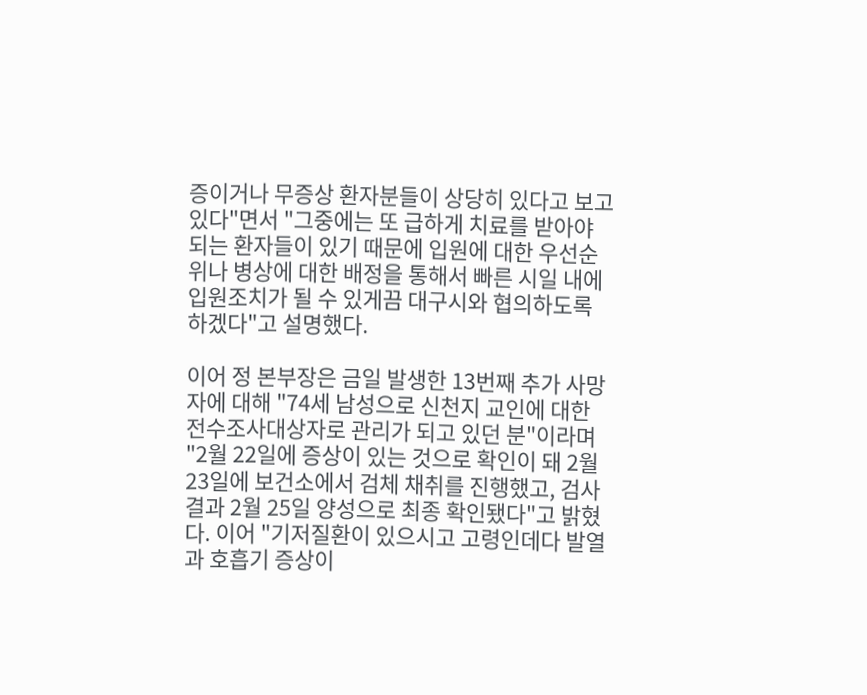증이거나 무증상 환자분들이 상당히 있다고 보고 있다"면서 "그중에는 또 급하게 치료를 받아야 되는 환자들이 있기 때문에 입원에 대한 우선순위나 병상에 대한 배정을 통해서 빠른 시일 내에 입원조치가 될 수 있게끔 대구시와 협의하도록 하겠다"고 설명했다.

이어 정 본부장은 금일 발생한 13번째 추가 사망자에 대해 "74세 남성으로 신천지 교인에 대한 전수조사대상자로 관리가 되고 있던 분"이라며 "2월 22일에 증상이 있는 것으로 확인이 돼 2월 23일에 보건소에서 검체 채취를 진행했고, 검사결과 2월 25일 양성으로 최종 확인됐다"고 밝혔다. 이어 "기저질환이 있으시고 고령인데다 발열과 호흡기 증상이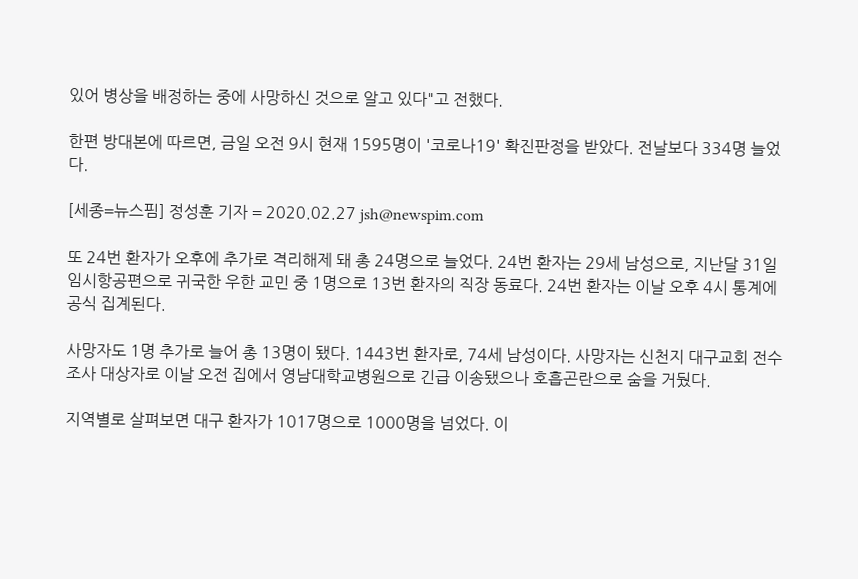있어 병상을 배정하는 중에 사망하신 것으로 알고 있다"고 전했다.

한편 방대본에 따르면, 금일 오전 9시 현재 1595명이 '코로나19' 확진판정을 받았다. 전날보다 334명 늘었다.

[세종=뉴스핌] 정성훈 기자 = 2020.02.27 jsh@newspim.com

또 24번 환자가 오후에 추가로 격리해제 돼 총 24명으로 늘었다. 24번 환자는 29세 남성으로, 지난달 31일 임시항공편으로 귀국한 우한 교민 중 1명으로 13번 환자의 직장 동료다. 24번 환자는 이날 오후 4시 통계에 공식 집계된다.

사망자도 1명 추가로 늘어 총 13명이 됐다. 1443번 환자로, 74세 남성이다. 사망자는 신천지 대구교회 전수조사 대상자로 이날 오전 집에서 영남대학교병원으로 긴급 이송됐으나 호흡곤란으로 숨을 거뒀다.

지역별로 살펴보면 대구 환자가 1017명으로 1000명을 넘었다. 이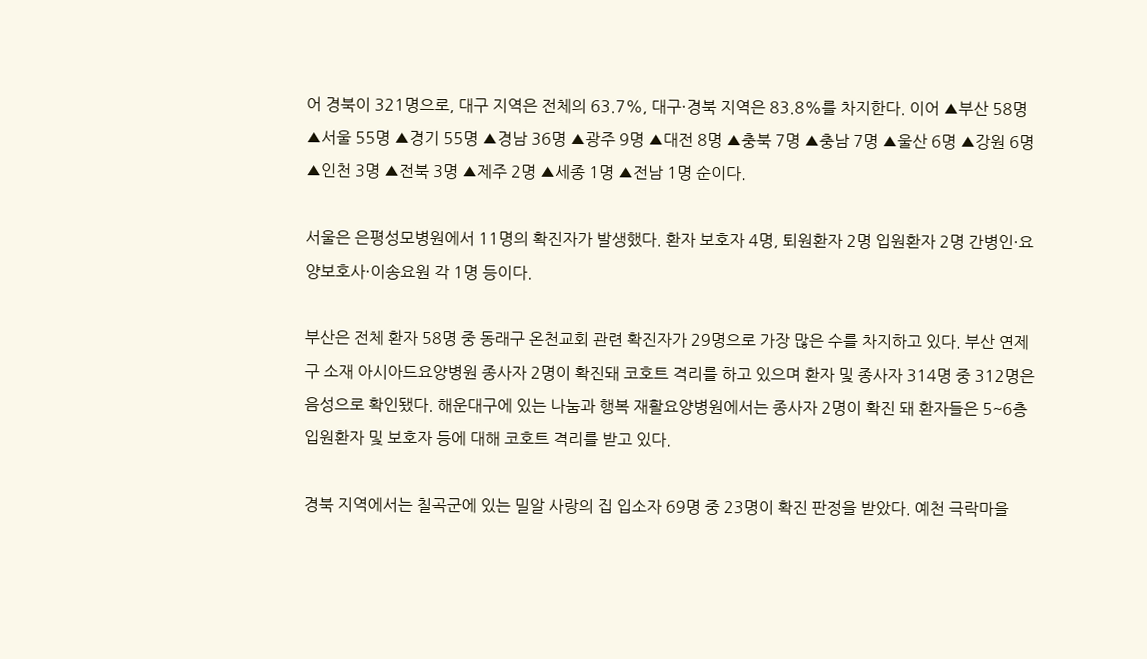어 경북이 321명으로, 대구 지역은 전체의 63.7%, 대구·경북 지역은 83.8%를 차지한다. 이어 ▲부산 58명 ▲서울 55명 ▲경기 55명 ▲경남 36명 ▲광주 9명 ▲대전 8명 ▲충북 7명 ▲충남 7명 ▲울산 6명 ▲강원 6명 ▲인천 3명 ▲전북 3명 ▲제주 2명 ▲세종 1명 ▲전남 1명 순이다.

서울은 은평성모병원에서 11명의 확진자가 발생했다. 환자 보호자 4명, 퇴원환자 2명 입원환자 2명 간병인·요양보호사·이송요원 각 1명 등이다.

부산은 전체 환자 58명 중 동래구 온천교회 관련 확진자가 29명으로 가장 많은 수를 차지하고 있다. 부산 연제구 소재 아시아드요양병원 종사자 2명이 확진돼 코호트 격리를 하고 있으며 환자 및 종사자 314명 중 312명은 음성으로 확인됐다. 해운대구에 있는 나눔과 행복 재활요양병원에서는 종사자 2명이 확진 돼 환자들은 5~6층 입원환자 및 보호자 등에 대해 코호트 격리를 받고 있다.

경북 지역에서는 칠곡군에 있는 밀알 사랑의 집 입소자 69명 중 23명이 확진 판정을 받았다. 예천 극락마을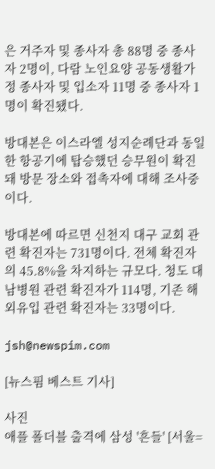은 거주자 및 종사자 총 88명 중 종사자 2명이, 다람 노인요양 공동생활가정 종사자 및 입소자 11명 중 종사자 1명이 확진됐다.

방대본은 이스라엘 성지순례단과 동일한 항공기에 탑승했던 승무원이 확진돼 방문 장소와 접촉자에 대해 조사중이다.

방대본에 따르면 신천지 대구 교회 관련 확진자는 731명이다. 전체 확진자의 45.8%을 차지하는 규모다. 청도 대남병원 관련 확진자가 114명, 기존 해외유입 관련 확진자는 33명이다.

jsh@newspim.com

[뉴스핌 베스트 기사]

사진
애플 폴더블 출격에 삼성 '흔들' [서울=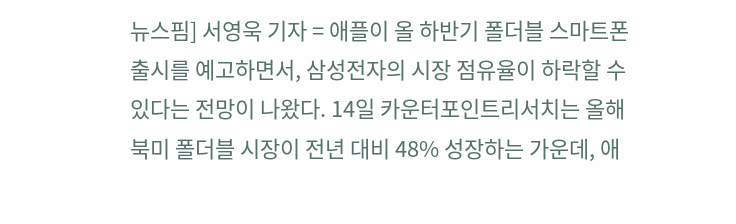뉴스핌] 서영욱 기자 = 애플이 올 하반기 폴더블 스마트폰 출시를 예고하면서, 삼성전자의 시장 점유율이 하락할 수 있다는 전망이 나왔다. 14일 카운터포인트리서치는 올해 북미 폴더블 시장이 전년 대비 48% 성장하는 가운데, 애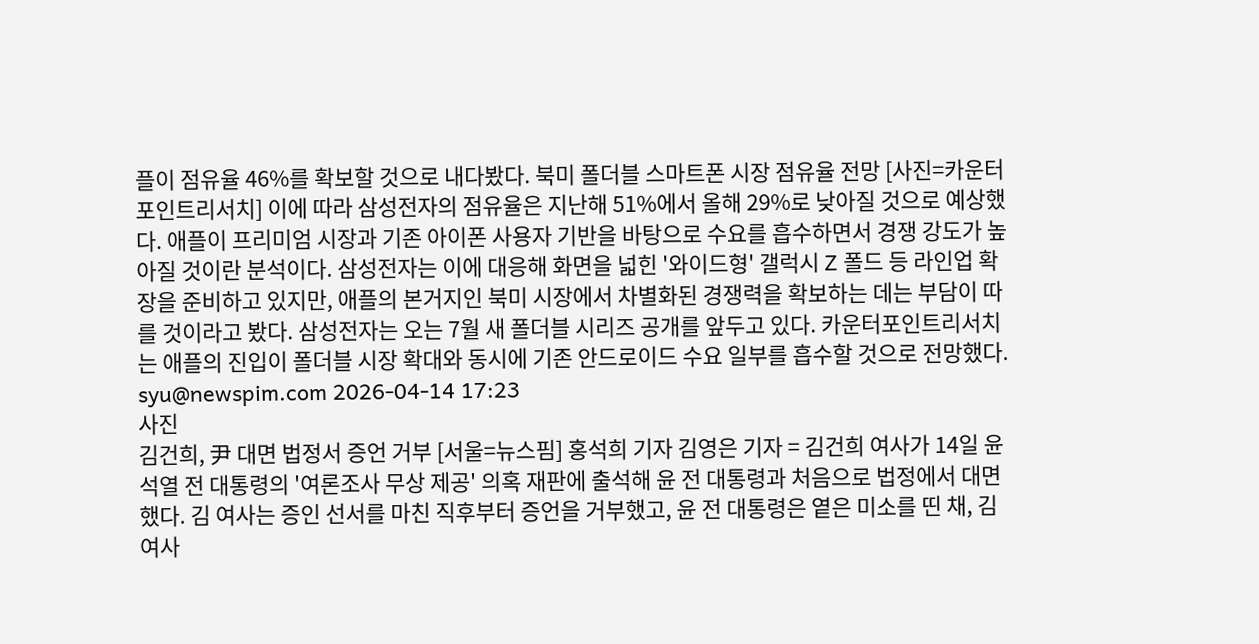플이 점유율 46%를 확보할 것으로 내다봤다. 북미 폴더블 스마트폰 시장 점유율 전망 [사진=카운터포인트리서치] 이에 따라 삼성전자의 점유율은 지난해 51%에서 올해 29%로 낮아질 것으로 예상했다. 애플이 프리미엄 시장과 기존 아이폰 사용자 기반을 바탕으로 수요를 흡수하면서 경쟁 강도가 높아질 것이란 분석이다. 삼성전자는 이에 대응해 화면을 넓힌 '와이드형' 갤럭시 Z 폴드 등 라인업 확장을 준비하고 있지만, 애플의 본거지인 북미 시장에서 차별화된 경쟁력을 확보하는 데는 부담이 따를 것이라고 봤다. 삼성전자는 오는 7월 새 폴더블 시리즈 공개를 앞두고 있다. 카운터포인트리서치는 애플의 진입이 폴더블 시장 확대와 동시에 기존 안드로이드 수요 일부를 흡수할 것으로 전망했다. syu@newspim.com 2026-04-14 17:23
사진
김건희, 尹 대면 법정서 증언 거부 [서울=뉴스핌] 홍석희 기자 김영은 기자 = 김건희 여사가 14일 윤석열 전 대통령의 '여론조사 무상 제공' 의혹 재판에 출석해 윤 전 대통령과 처음으로 법정에서 대면했다. 김 여사는 증인 선서를 마친 직후부터 증언을 거부했고, 윤 전 대통령은 옅은 미소를 띤 채, 김 여사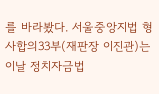를 바라봤다. 서울중앙지법 형사합의33부(재판장 이진관)는 이날 정치자금법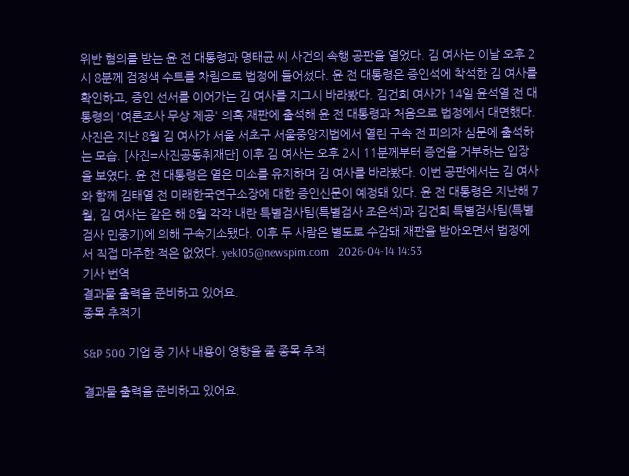위반 혐의를 받는 윤 전 대통령과 명태균 씨 사건의 속행 공판을 열었다. 김 여사는 이날 오후 2시 8분께 검정색 수트를 차림으로 법정에 들어섰다. 윤 전 대통령은 증인석에 착석한 김 여사를 확인하고, 증인 선서를 이어가는 김 여사를 지그시 바라봤다. 김건희 여사가 14일 윤석열 전 대통령의 '여론조사 무상 제공' 의혹 재판에 출석해 윤 전 대통령과 처음으로 법정에서 대면했다. 사진은 지난 8월 김 여사가 서울 서초구 서울중앙지법에서 열린 구속 전 피의자 심문에 출석하는 모습. [사진=사진공동취재단] 이후 김 여사는 오후 2시 11분께부터 증언을 거부하는 입장을 보였다. 윤 전 대통령은 옅은 미소를 유지하며 김 여사를 바라봤다. 이번 공판에서는 김 여사와 함께 김태열 전 미래한국연구소장에 대한 증인신문이 예정돼 있다. 윤 전 대통령은 지난해 7월, 김 여사는 같은 해 8월 각각 내란 특별검사팀(특별검사 조은석)과 김건희 특별검사팀(특별검사 민중기)에 의해 구속기소됐다. 이후 두 사람은 별도로 수감돼 재판을 받아오면서 법정에서 직접 마주한 적은 없었다. yek105@newspim.com   2026-04-14 14:53
기사 번역
결과물 출력을 준비하고 있어요.
종목 추적기

S&P 500 기업 중 기사 내용이 영향을 줄 종목 추적

결과물 출력을 준비하고 있어요.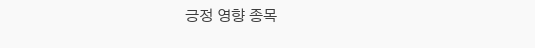긍정 영향 종목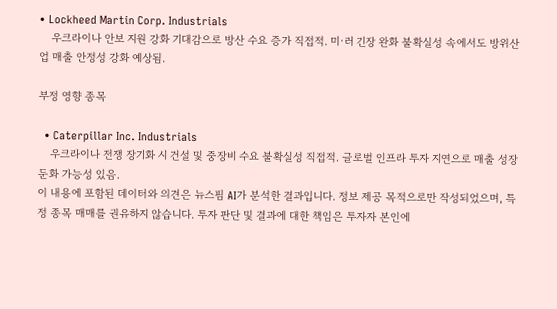• Lockheed Martin Corp. Industrials
    우크라이나 안보 지원 강화 기대감으로 방산 수요 증가 직접적. 미·러 긴장 완화 불확실성 속에서도 방위산업 매출 안정성 강화 예상됨.

부정 영향 종목

  • Caterpillar Inc. Industrials
    우크라이나 전쟁 장기화 시 건설 및 중장비 수요 불확실성 직접적. 글로벌 인프라 투자 지연으로 매출 성장 둔화 가능성 있음.
이 내용에 포함된 데이터와 의견은 뉴스핌 AI가 분석한 결과입니다. 정보 제공 목적으로만 작성되었으며, 특정 종목 매매를 권유하지 않습니다. 투자 판단 및 결과에 대한 책임은 투자자 본인에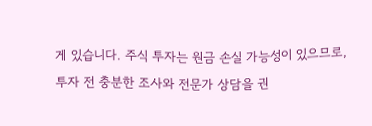게 있습니다. 주식 투자는 원금 손실 가능성이 있으므로, 투자 전 충분한 조사와 전문가 상담을 권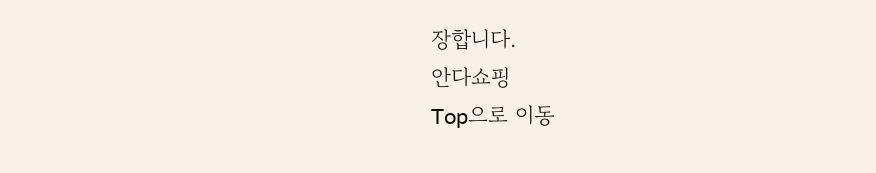장합니다.
안다쇼핑
Top으로 이동